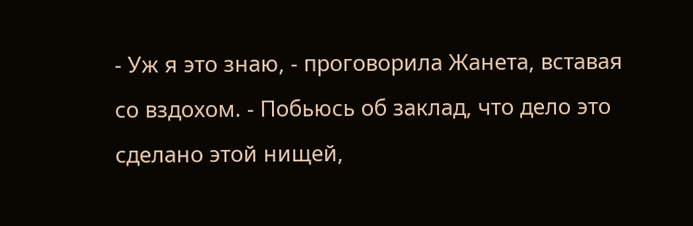- Уж я это знаю, - проговорила Жанета, вставая со вздохом. - Побьюсь об заклад, что дело это сделано этой нищей,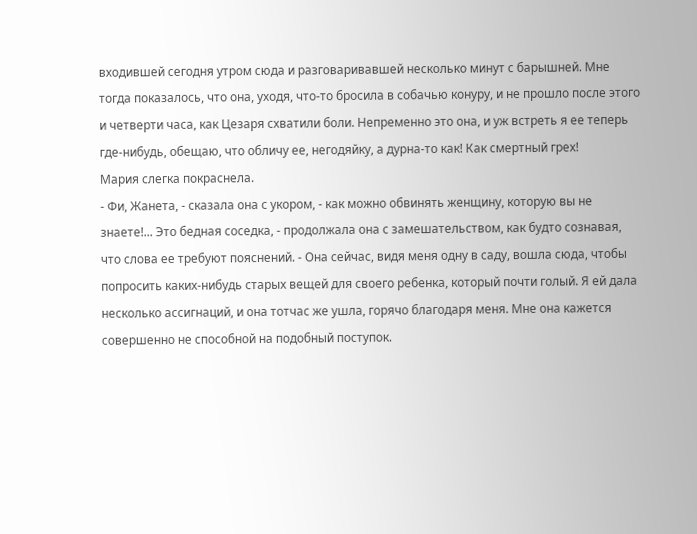входившей сегодня утром сюда и разговаривавшей несколько минут с барышней. Мне тогда показалось, что она, уходя, что-то бросила в собачью конуру, и не прошло после этого и четверти часа, как Цезаря схватили боли. Непременно это она, и уж встреть я ее теперь где-нибудь, обещаю, что обличу ее, негодяйку, а дурна-то как! Как смертный грех!
Мария слегка покраснела.
- Фи, Жанета, - сказала она с укором, - как можно обвинять женщину, которую вы не знаете!... Это бедная соседка, - продолжала она с замешательством, как будто сознавая, что слова ее требуют пояснений. - Она сейчас, видя меня одну в саду, вошла сюда, чтобы попросить каких-нибудь старых вещей для своего ребенка, который почти голый. Я ей дала несколько ассигнаций, и она тотчас же ушла, горячо благодаря меня. Мне она кажется совершенно не способной на подобный поступок.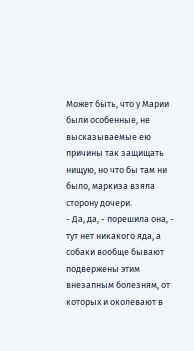Может быть, что у Марии были особенные, не высказываемые ею причины так защищать нищую, но что бы там ни было, маркиза взяла сторону дочери.
- Да, да, - порешила она, - тут нет никакого яда, а собаки вообще бывают подвержены этим внезапным болезням, от которых и околевают в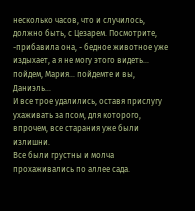несколько часов, что и случилось, должно быть, с Цезарем. Посмотрите, -прибавила она, - бедное животное уже издыхает, а я не могу этого видеть... пойдем, Мария... пойдемте и вы, Даниэль...
И все трое удалились, оставя прислугу ухаживать за псом, для которого, впрочем, все старания уже были излишни.
Все были грустны и молча прохаживались по аллее сада.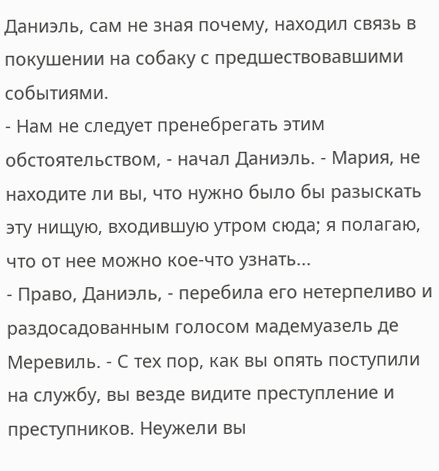Даниэль, сам не зная почему, находил связь в покушении на собаку с предшествовавшими событиями.
- Нам не следует пренебрегать этим обстоятельством, - начал Даниэль. - Мария, не находите ли вы, что нужно было бы разыскать эту нищую, входившую утром сюда; я полагаю, что от нее можно кое-что узнать...
- Право, Даниэль, - перебила его нетерпеливо и раздосадованным голосом мадемуазель де Меревиль. - С тех пор, как вы опять поступили на службу, вы везде видите преступление и преступников. Неужели вы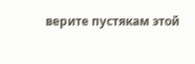верите пустякам этой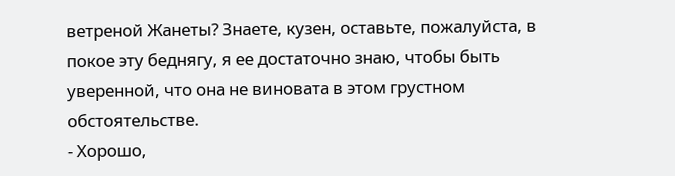ветреной Жанеты? Знаете, кузен, оставьте, пожалуйста, в покое эту беднягу, я ее достаточно знаю, чтобы быть уверенной, что она не виновата в этом грустном обстоятельстве.
- Хорошо,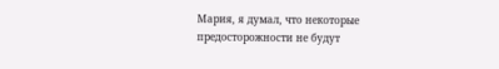Мария, я думал, что некоторые предосторожности не будут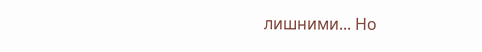лишними... Но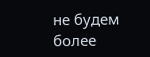не будем более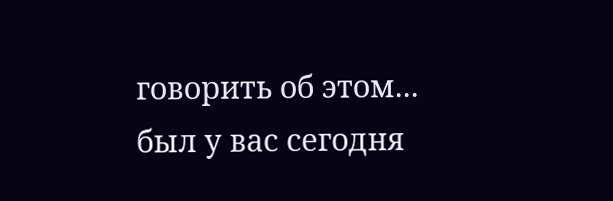говорить об этом... был у вас сегодня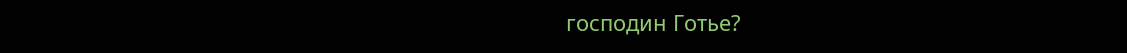господин Готье?